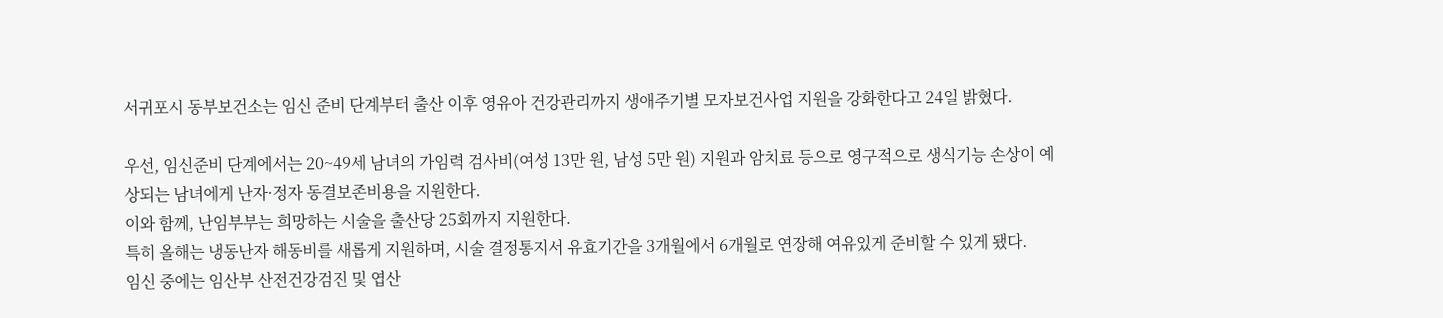서귀포시 동부보건소는 임신 준비 단계부터 출산 이후 영유아 건강관리까지 생애주기별 모자보건사업 지원을 강화한다고 24일 밝혔다.

우선, 임신준비 단계에서는 20~49세 남녀의 가임력 검사비(여성 13만 원, 남성 5만 원) 지원과 암치료 등으로 영구적으로 생식기능 손상이 예상되는 남녀에게 난자·정자 동결보존비용을 지원한다.
이와 함께, 난임부부는 희망하는 시술을 출산당 25회까지 지원한다.
특히 올해는 냉동난자 해동비를 새롭게 지원하며, 시술 결정통지서 유효기간을 3개월에서 6개월로 연장해 여유있게 준비할 수 있게 됐다.
임신 중에는 임산부 산전건강검진 및 엽산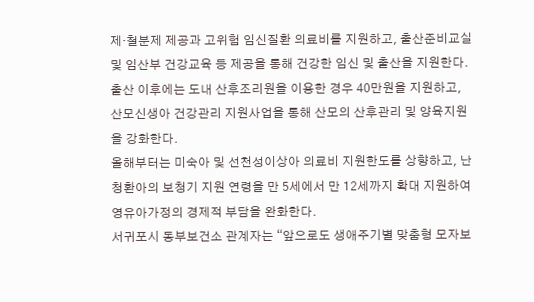제·철분제 제공과 고위험 임신질환 의료비를 지원하고, 출산준비교실 및 임산부 건강교육 등 제공을 통해 건강한 임신 및 출산을 지원한다.
출산 이후에는 도내 산후조리원을 이용한 경우 40만원을 지원하고, 산모신생아 건강관리 지원사업을 통해 산모의 산후관리 및 양육지원을 강화한다.
올해부터는 미숙아 및 선천성이상아 의료비 지원한도를 상향하고, 난청환아의 보청기 지원 연령을 만 5세에서 만 12세까지 확대 지원하여 영유아가정의 경제적 부담을 완화한다.
서귀포시 동부보건소 관계자는 “앞으로도 생애주기별 맞춤형 모자보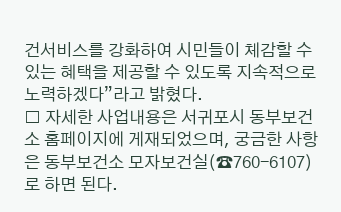건서비스를 강화하여 시민들이 체감할 수 있는 혜택을 제공할 수 있도록 지속적으로 노력하겠다”라고 밝혔다.
□ 자세한 사업내용은 서귀포시 동부보건소 홈페이지에 게재되었으며, 궁금한 사항은 동부보건소 모자보건실(☎760-6107)로 하면 된다.